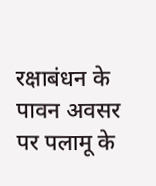रक्षाबंधन के पावन अवसर पर पलामू के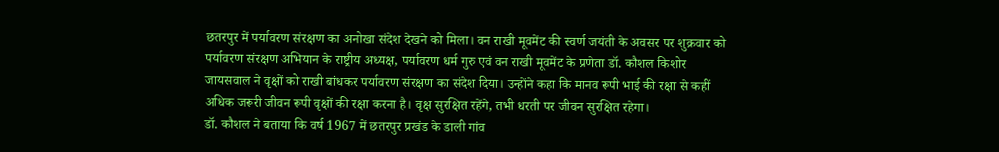छतरपुर में पर्यावरण संरक्षण का अनोखा संदेश देखने को मिला। वन राखी मूवमेंट की स्वर्ण जयंती के अवसर पर शुक्रवार को पर्यावरण संरक्षण अभियान के राष्ट्रीय अध्यक्ष, पर्यावरण धर्म गुरु एवं वन राखी मूवमेंट के प्रणेता डॉ. कौशल किशोर जायसवाल ने वृक्षों को राखी बांधकर पर्यावरण संरक्षण का संदेश दिया। उन्होंने कहा कि मानव रूपी भाई की रक्षा से कहीं अधिक जरूरी जीवन रूपी वृक्षों की रक्षा करना है। वृक्ष सुरक्षित रहेंगे, तभी धरती पर जीवन सुरक्षित रहेगा।
डॉ. कौशल ने बताया कि वर्ष 1967 में छतरपुर प्रखंड के डाली गांव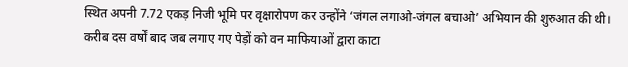स्थित अपनी 7.72 एकड़ निजी भूमि पर वृक्षारोपण कर उन्होंने ‘जंगल लगाओ-जंगल बचाओ’ अभियान की शुरुआत की थी। करीब दस वर्षों बाद जब लगाए गए पेड़ों को वन माफियाओं द्वारा काटा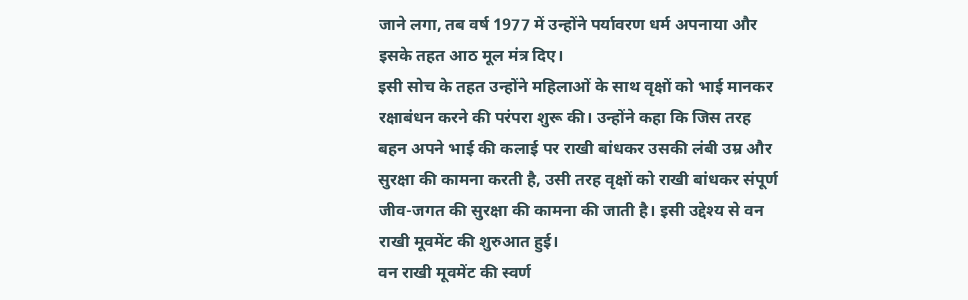जाने लगा, तब वर्ष 1977 में उन्होंने पर्यावरण धर्म अपनाया और इसके तहत आठ मूल मंत्र दिए।
इसी सोच के तहत उन्होंने महिलाओं के साथ वृक्षों को भाई मानकर रक्षाबंधन करने की परंपरा शुरू की। उन्होंने कहा कि जिस तरह बहन अपने भाई की कलाई पर राखी बांधकर उसकी लंबी उम्र और सुरक्षा की कामना करती है, उसी तरह वृक्षों को राखी बांधकर संपूर्ण जीव-जगत की सुरक्षा की कामना की जाती है। इसी उद्देश्य से वन राखी मूवमेंट की शुरुआत हुई।
वन राखी मूवमेंट की स्वर्ण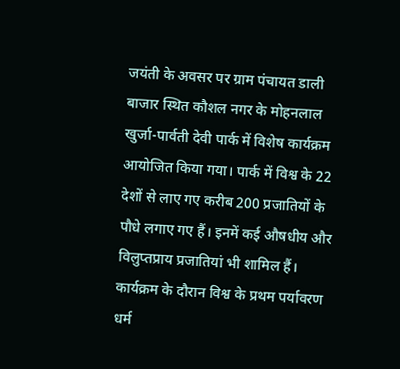जयंती के अवसर पर ग्राम पंचायत डाली बाजार स्थित कौशल नगर के मोहनलाल खुर्जा-पार्वती देवी पार्क में विशेष कार्यक्रम आयोजित किया गया। पार्क में विश्व के 22 देशों से लाए गए करीब 200 प्रजातियों के पौधे लगाए गए हैं। इनमें कई औषधीय और विलुप्तप्राय प्रजातियां भी शामिल हैं।
कार्यक्रम के दौरान विश्व के प्रथम पर्यावरण धर्म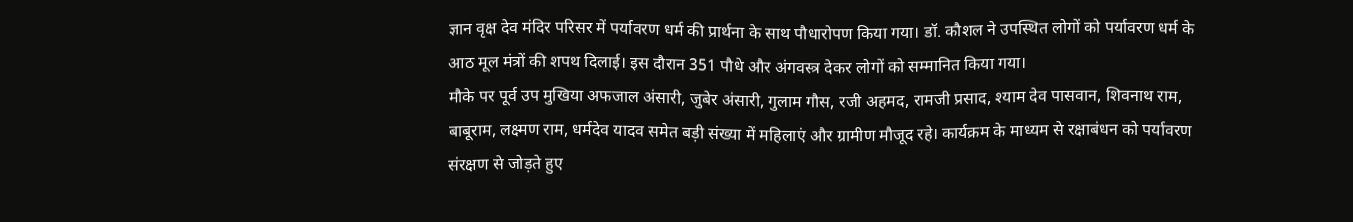ज्ञान वृक्ष देव मंदिर परिसर में पर्यावरण धर्म की प्रार्थना के साथ पौधारोपण किया गया। डॉ. कौशल ने उपस्थित लोगों को पर्यावरण धर्म के आठ मूल मंत्रों की शपथ दिलाई। इस दौरान 351 पौधे और अंगवस्त्र देकर लोगों को सम्मानित किया गया।
मौके पर पूर्व उप मुखिया अफजाल अंसारी, जुबेर अंसारी, गुलाम गौस, रजी अहमद, रामजी प्रसाद, श्याम देव पासवान, शिवनाथ राम, बाबूराम, लक्ष्मण राम, धर्मदेव यादव समेत बड़ी संख्या में महिलाएं और ग्रामीण मौजूद रहे। कार्यक्रम के माध्यम से रक्षाबंधन को पर्यावरण संरक्षण से जोड़ते हुए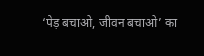‘पेड़ बचाओ, जीवन बचाओ’ का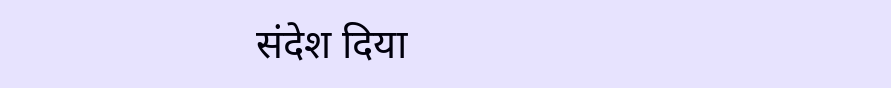संदेश दिया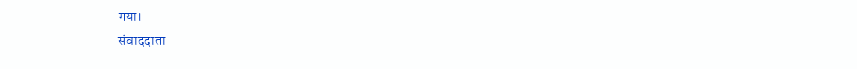गया।
संवाददाता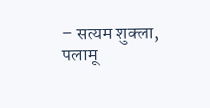– सत्यम शुक्ला, पलामू